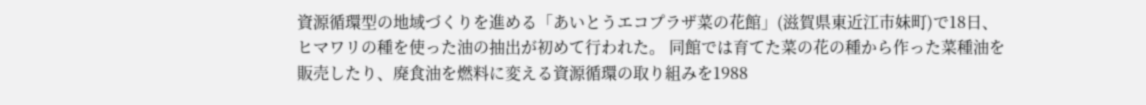資源循環型の地域づくりを進める「あいとうエコプラザ菜の花館」(滋賀県東近江市妹町)で18日、ヒマワリの種を使った油の抽出が初めて行われた。 同館では育てた菜の花の種から作った菜種油を販売したり、廃食油を燃料に変える資源循環の取り組みを1988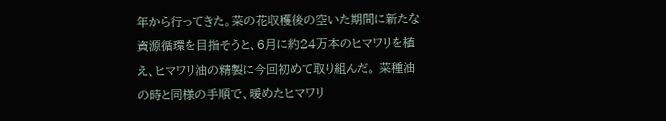年から行ってきた。菜の花収穫後の空いた期間に新たな資源循環を目指そうと、6月に約24万本のヒマワリを植え、ヒマワリ油の精製に今回初めて取り組んだ。 菜種油の時と同様の手順で、暖めたヒマワリ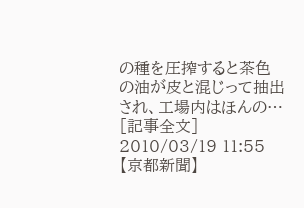の種を圧搾すると茶色の油が皮と混じって抽出され、工場内はほんの… [記事全文]
2010/03/19 11:55 【京都新聞】